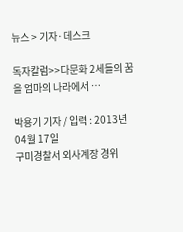뉴스 > 기자·데스크

독자칼럼>>다문화 2세들의 꿈을 엄마의 나라에서 …

박용기 기자 / 입력 : 2013년 04월 17일
구미경찰서 외사계장 경위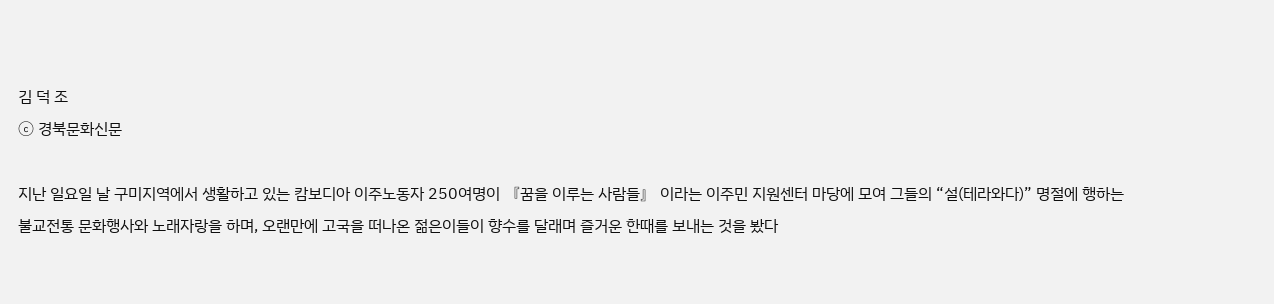김 덕 조
ⓒ 경북문화신문

지난 일요일 날 구미지역에서 생활하고 있는 캄보디아 이주노동자 250여명이 『꿈을 이루는 사람들』 이라는 이주민 지원센터 마당에 모여 그들의 “설(테라와다)” 명절에 행하는 불교전통 문화행사와 노래자랑을 하며, 오랜만에 고국을 떠나온 젊은이들이 향수를 달래며 즐거운 한때를 보내는 것을 봤다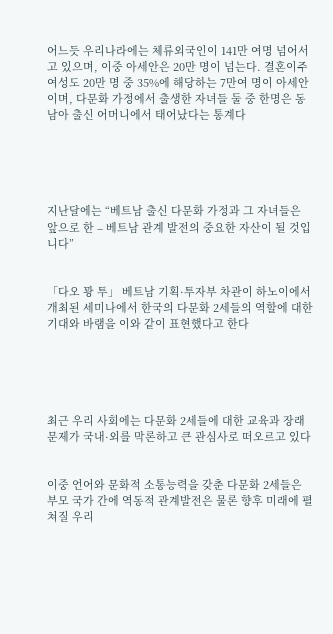어느듯 우리나라에는 체류외국인이 141만 여명 넘어서고 있으며, 이중 아세안은 20만 명이 넘는다. 결혼이주여성도 20만 명 중 35%에 해당하는 7만여 명이 아세안이며, 다문화 가정에서 출생한 자녀들 둘 중 한명은 동남아 출신 어머니에서 태어났다는 통계다





지난달에는 “베트남 출신 다문화 가정과 그 자녀들은 앞으로 한 – 베트남 관계 발전의 중요한 자산이 될 것입니다”


「다오 꽝 투」 베트남 기획·투자부 차관이 하노이에서 개최된 세미나에서 한국의 다문화 2세들의 역할에 대한 기대와 바램을 이와 같이 표현했다고 한다





최근 우리 사회에는 다문화 2세들에 대한 교육과 장래 문제가 국내·외를 막론하고 큰 관심사로 떠오르고 있다


이중 언어와 문화적 소통능력을 갖춘 다문화 2세들은 부모 국가 간에 역동적 관계발전은 물론 향후 미래에 펼쳐질 우리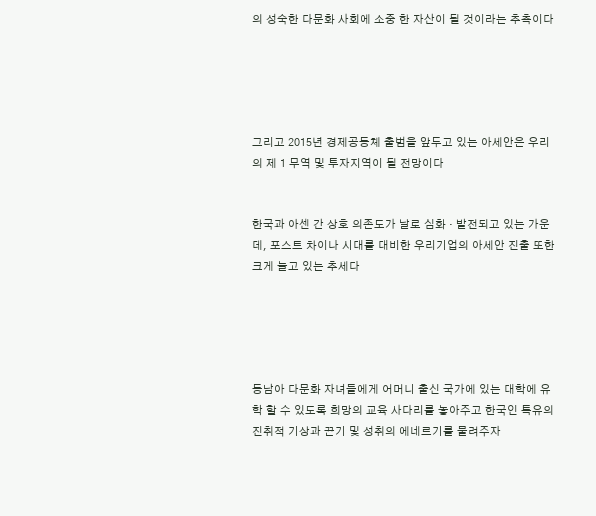의 성숙한 다문화 사회에 소중 한 자산이 될 것이라는 추측이다





그리고 2015년 경제공동체 출범을 앞두고 있는 아세안은 우리의 제 1 무역 및 투자지역이 될 전망이다


한국과 아센 간 상호 의존도가 날로 심화 · 발전되고 있는 가운데, 포스트 차이나 시대를 대비한 우리기업의 아세안 진출 또한 크게 늘고 있는 추세다





동남아 다문화 자녀들에게 어머니 출신 국가에 있는 대학에 유학 할 수 있도록 희망의 교육 사다리를 놓아주고 한국인 특유의 진취적 기상과 끈기 및 성취의 에네르기를 물려주자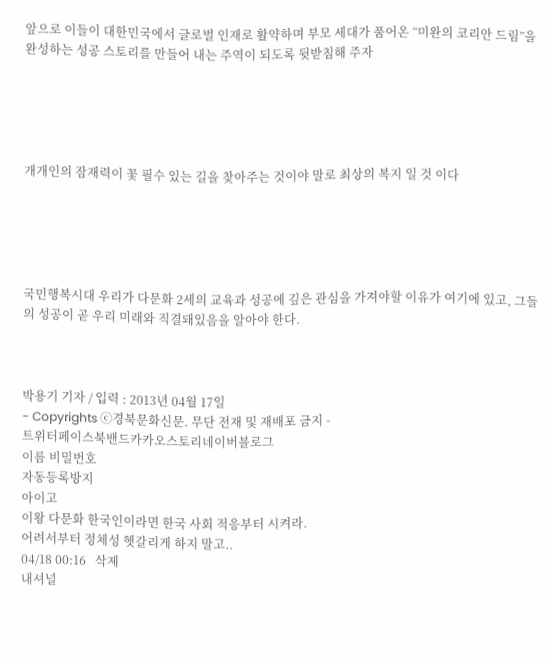앞으로 이들이 대한민국에서 글로벌 인재로 활약하며 부모 세대가 품어온 “미완의 코리안 드림”을 완성하는 성공 스토리를 만들어 내는 주역이 되도록 뒷받침해 주자





개개인의 잠재력이 꽃 필수 있는 길을 찾아주는 것이야 말로 최상의 복지 일 것 이다





국민행복시대 우리가 다문화 2세의 교육과 성공에 깊은 관심을 가져야할 이유가 여기에 있고, 그들의 성공이 곧 우리 미래와 직결돼있음을 알아야 한다.



박용기 기자 / 입력 : 2013년 04월 17일
- Copyrights ⓒ경북문화신문. 무단 전재 및 재배포 금지 -
트위터페이스북밴드카카오스토리네이버블로그
이름 비밀번호
자동등록방지
아이고
이왕 다문화 한국인이라면 한국 사회 적응부터 시켜라.
어려서부터 정체성 헷갈리게 하지 말고..
04/18 00:16   삭제
내셔널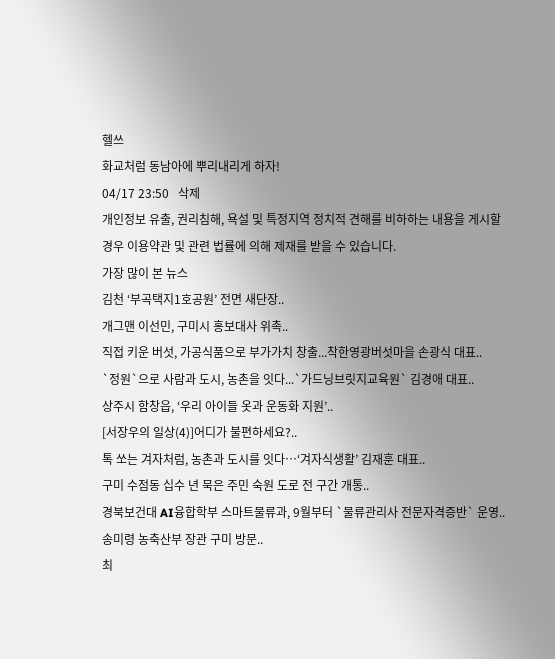헬쓰
화교처럼 동남아에 뿌리내리게 하자!
04/17 23:50   삭제
개인정보 유출, 권리침해, 욕설 및 특정지역 정치적 견해를 비하하는 내용을 게시할 경우 이용약관 및 관련 법률에 의해 제재를 받을 수 있습니다.
가장 많이 본 뉴스
김천 ‘부곡택지1호공원’ 전면 새단장..
개그맨 이선민, 구미시 홍보대사 위촉..
직접 키운 버섯, 가공식품으로 부가가치 창출...착한영광버섯마을 손광식 대표..
`정원`으로 사람과 도시, 농촌을 잇다...`가드닝브릿지교육원` 김경애 대표..
상주시 함창읍, ‘우리 아이들 옷과 운동화 지원’..
[서장우의 일상(4)]어디가 불편하세요?..
톡 쏘는 겨자처럼, 농촌과 도시를 잇다…‘겨자식생활’ 김재훈 대표..
구미 수점동 십수 년 묵은 주민 숙원 도로 전 구간 개통..
경북보건대 AI융합학부 스마트물류과, 9월부터 `물류관리사 전문자격증반` 운영..
송미령 농축산부 장관 구미 방문..
최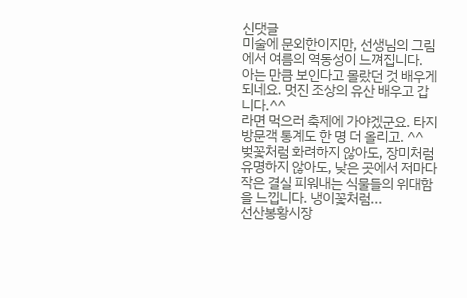신댓글
미술에 문외한이지만, 선생님의 그림에서 여름의 역동성이 느껴집니다.
아는 만큼 보인다고 몰랐던 것 배우게 되네요. 멋진 조상의 유산 배우고 갑니다.^^
라면 먹으러 축제에 가야겠군요. 타지 방문객 통계도 한 명 더 올리고. ^^
벚꽃처럼 화려하지 않아도, 장미처럼 유명하지 않아도, 낮은 곳에서 저마다 작은 결실 피워내는 식물들의 위대함을 느낍니다. 냉이꽃처럼...
선산봉황시장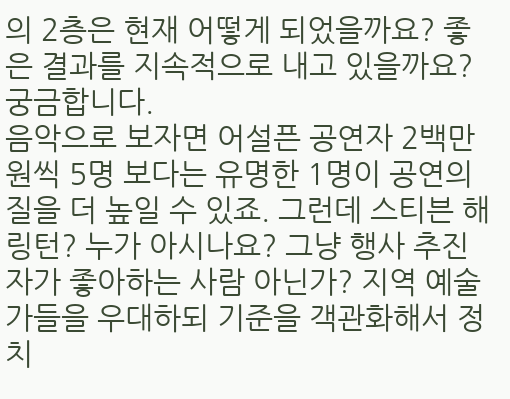의 2층은 현재 어떻게 되었을까요? 좋은 결과를 지속적으로 내고 있을까요? 궁금합니다.
음악으로 보자면 어설픈 공연자 2백만원씩 5명 보다는 유명한 1명이 공연의 질을 더 높일 수 있죠. 그런데 스티븐 해링턴? 누가 아시나요? 그냥 행사 추진자가 좋아하는 사람 아닌가? 지역 예술가들을 우대하되 기준을 객관화해서 정치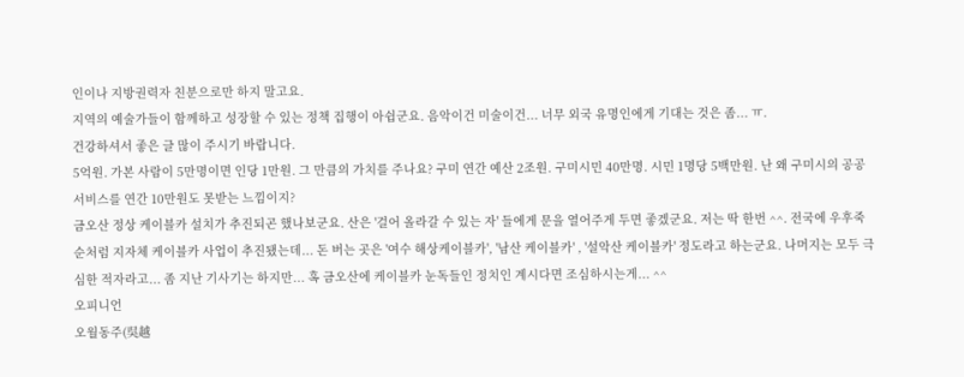인이나 지방권력자 친분으로만 하지 말고요.
지역의 예술가들이 함께하고 성장할 수 있는 정책 집행이 아쉽군요. 음악이건 미술이건... 너무 외국 유명인에게 기대는 것은 좀... ㅠ.
건강하셔서 좋은 글 많이 주시기 바랍니다.
5억원. 가본 사람이 5만명이면 인당 1만원. 그 만큼의 가치를 주나요? 구미 연간 예산 2조원. 구미시민 40만명. 시민 1명당 5백만원. 난 왜 구미시의 공공서비스를 연간 10만원도 못받는 느낌이지?
금오산 정상 케이블카 설치가 추진되곤 했나보군요. 산은 '걸어 올라갈 수 있는 자' 들에게 문을 열어주게 두면 좋겠군요. 저는 딱 한번 ^^. 전국에 우후죽순처럼 지자체 케이블카 사업이 추진됐는데... 돈 버는 곳은 '여수 해상케이블카', '남산 케이블카' , '설악산 케이블카' 정도라고 하는군요. 나머지는 모두 극심한 적자라고... 좀 지난 기사기는 하지만... 혹 금오산에 케이블카 눈독들인 정치인 계시다면 조심하시는게... ^^
오피니언
오월동주(吳越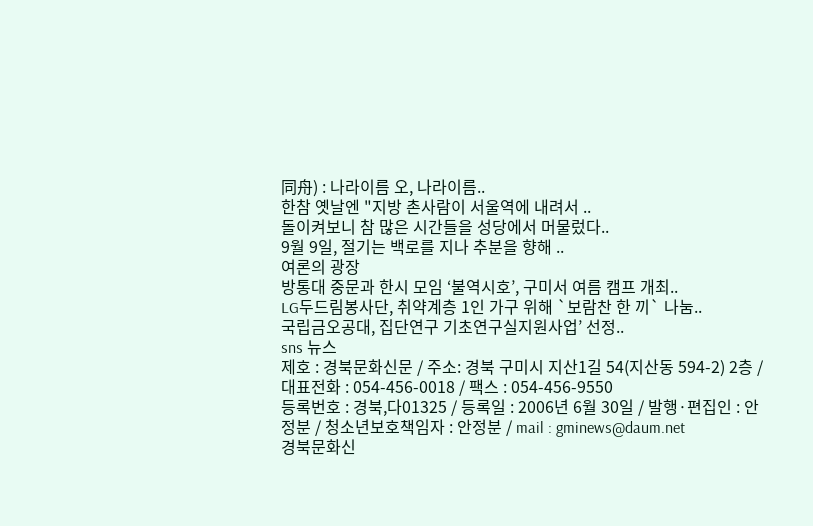同舟) : 나라이름 오, 나라이름..
한참 옛날엔 "지방 촌사람이 서울역에 내려서 ..
돌이켜보니 참 많은 시간들을 성당에서 머물렀다..
9월 9일, 절기는 백로를 지나 추분을 향해 ..
여론의 광장
방통대 중문과 한시 모임 ‘불역시호’, 구미서 여름 캠프 개최..
LG두드림봉사단, 취약계층 1인 가구 위해 `보람찬 한 끼` 나눔..
국립금오공대, 집단연구 기초연구실지원사업’ 선정..
sns 뉴스
제호 : 경북문화신문 / 주소: 경북 구미시 지산1길 54(지산동 594-2) 2층 / 대표전화 : 054-456-0018 / 팩스 : 054-456-9550
등록번호 : 경북,다01325 / 등록일 : 2006년 6월 30일 / 발행·편집인 : 안정분 / 청소년보호책임자 : 안정분 / mail : gminews@daum.net
경북문화신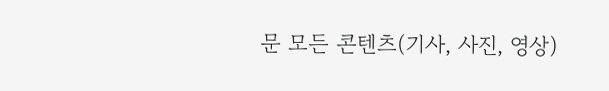문 모든 콘텐츠(기사, 사진, 영상)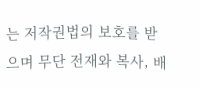는 저작권법의 보호를 받으며 무단 전재와 복사, 배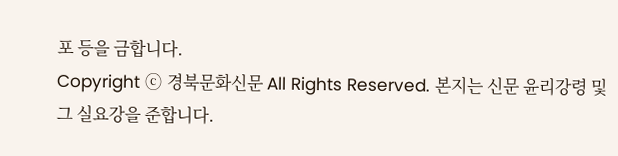포 등을 금합니다.
Copyright ⓒ 경북문화신문 All Rights Reserved. 본지는 신문 윤리강령 및 그 실요강을 준합니다.